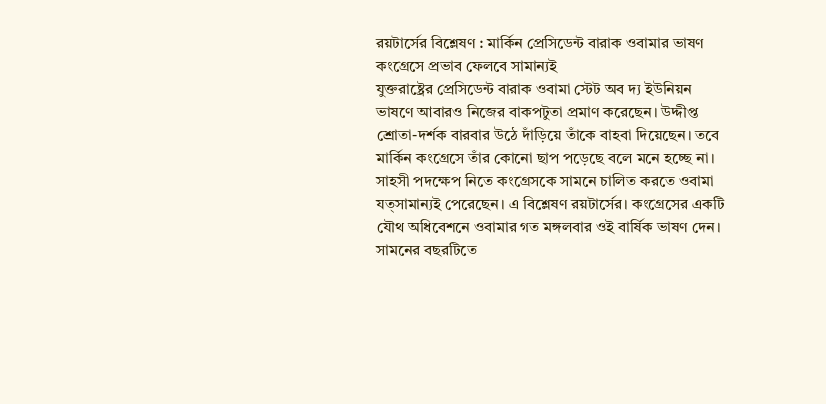রয়টার্সের বিশ্লেষণ : মার্কিন প্রেসিডেন্ট বারাক ওবামার ভাষণ কংগ্রেসে প্রভাব ফেলবে সামান্যই
যুক্তরাষ্ট্রের প্রেসিডেন্ট বারাক ওবামা স্টেট অব দ্য ইউনিয়ন ভাষণে আবারও নিজের বাকপটুতা প্রমাণ করেছেন। উদ্দীপ্ত শ্রোতা-দর্শক বারবার উঠে দাঁড়িয়ে তাঁকে বাহবা দিয়েছেন। তবে মার্কিন কংগ্রেসে তাঁর কোনো ছাপ পড়েছে বলে মনে হচ্ছে না। সাহসী পদক্ষেপ নিতে কংগ্রেসকে সামনে চালিত করতে ওবামা যত্সামান্যই পেরেছেন। এ বিশ্লেষণ রয়টার্সের। কংগ্রেসের একটি যৌথ অধিবেশনে ওবামার গত মঙ্গলবার ওই বার্ষিক ভাষণ দেন। সামনের বছরটিতে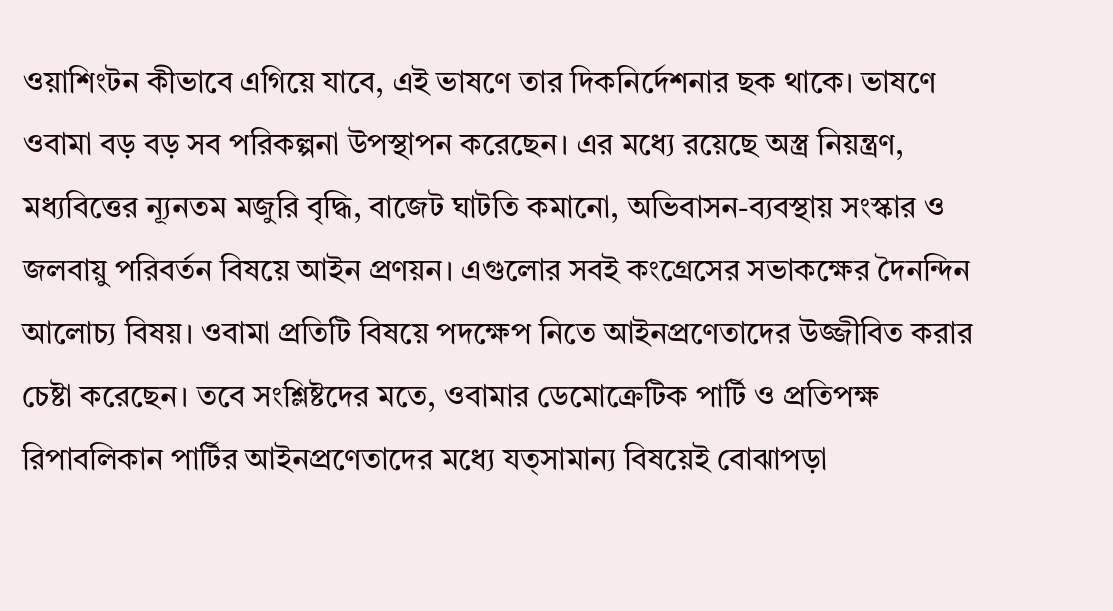ওয়াশিংটন কীভাবে এগিয়ে যাবে, এই ভাষণে তার দিকনির্দেশনার ছক থাকে। ভাষণে ওবামা বড় বড় সব পরিকল্পনা উপস্থাপন করেছেন। এর মধ্যে রয়েছে অস্ত্র নিয়ন্ত্রণ, মধ্যবিত্তের ন্যূনতম মজুরি বৃদ্ধি, বাজেট ঘাটতি কমানো, অভিবাসন-ব্যবস্থায় সংস্কার ও জলবায়ু পরিবর্তন বিষয়ে আইন প্রণয়ন। এগুলোর সবই কংগ্রেসের সভাকক্ষের দৈনন্দিন আলোচ্য বিষয়। ওবামা প্রতিটি বিষয়ে পদক্ষেপ নিতে আইনপ্রণেতাদের উজ্জীবিত করার চেষ্টা করেছেন। তবে সংশ্লিষ্টদের মতে, ওবামার ডেমোক্রেটিক পার্টি ও প্রতিপক্ষ রিপাবলিকান পার্টির আইনপ্রণেতাদের মধ্যে যত্সামান্য বিষয়েই বোঝাপড়া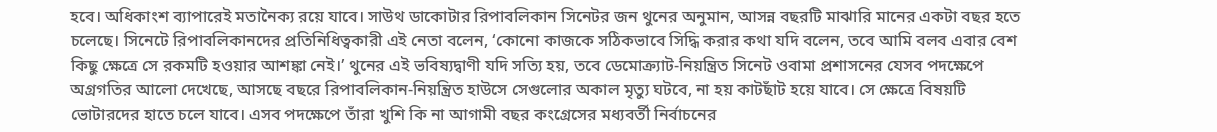হবে। অধিকাংশ ব্যাপারেই মতানৈক্য রয়ে যাবে। সাউথ ডাকোটার রিপাবলিকান সিনেটর জন থুনের অনুমান, আসন্ন বছরটি মাঝারি মানের একটা বছর হতে চলেছে। সিনেটে রিপাবলিকানদের প্রতিনিধিত্বকারী এই নেতা বলেন, ‘কোনো কাজকে সঠিকভাবে সিদ্ধি করার কথা যদি বলেন, তবে আমি বলব এবার বেশ কিছু ক্ষেত্রে সে রকমটি হওয়ার আশঙ্কা নেই।’ থুনের এই ভবিষ্যদ্বাণী যদি সত্যি হয়, তবে ডেমোক্র্যাট-নিয়ন্ত্রিত সিনেট ওবামা প্রশাসনের যেসব পদক্ষেপে অগ্রগতির আলো দেখেছে, আসছে বছরে রিপাবলিকান-নিয়ন্ত্রিত হাউসে সেগুলোর অকাল মৃত্যু ঘটবে, না হয় কাটছাঁট হয়ে যাবে। সে ক্ষেত্রে বিষয়টি ভোটারদের হাতে চলে যাবে। এসব পদক্ষেপে তাঁরা খুশি কি না আগামী বছর কংগ্রেসের মধ্যবর্তী নির্বাচনের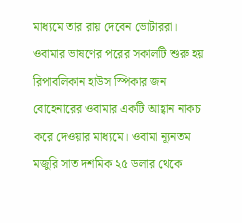মাধ্যমে তার রায় দেবেন ভোটাররা। ওবামার ভাষণের পরের সকালটি শুরু হয় রিপাবলিকান হাউস স্পিকার জন বোহেনারের ওবামার একটি আহ্বান নাকচ করে দেওয়ার মাধ্যমে। ওবামা ন্যূনতম মজুরি সাত দশমিক ২৫ ডলার থেকে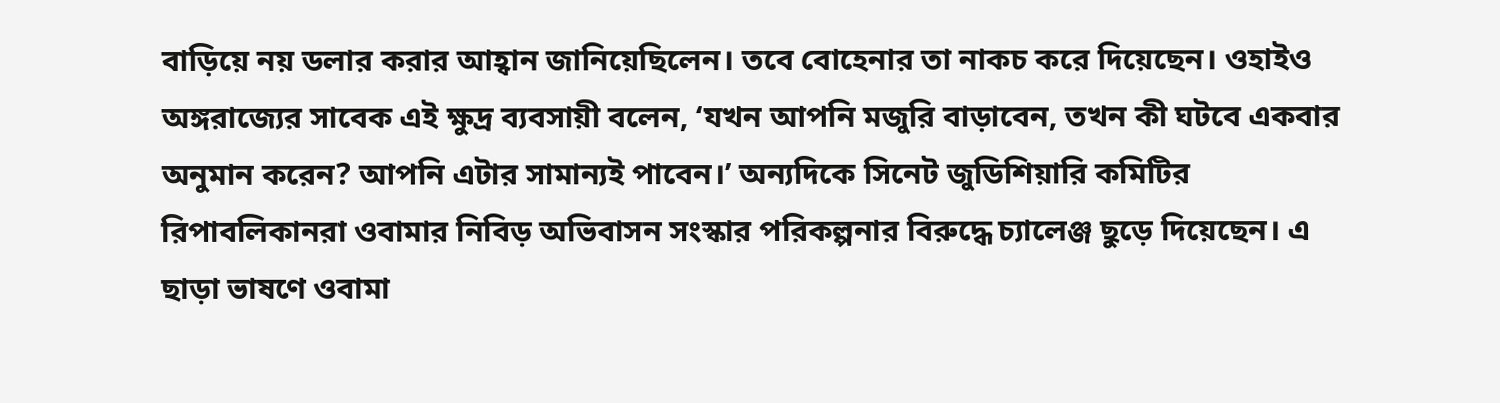বাড়িয়ে নয় ডলার করার আহ্বান জানিয়েছিলেন। তবে বোহেনার তা নাকচ করে দিয়েছেন। ওহাইও অঙ্গরাজ্যের সাবেক এই ক্ষুদ্র ব্যবসায়ী বলেন, ‘যখন আপনি মজুরি বাড়াবেন, তখন কী ঘটবে একবার অনুমান করেন? আপনি এটার সামান্যই পাবেন।’ অন্যদিকে সিনেট জুডিশিয়ারি কমিটির রিপাবলিকানরা ওবামার নিবিড় অভিবাসন সংস্কার পরিকল্পনার বিরুদ্ধে চ্যালেঞ্জ ছুড়ে দিয়েছেন। এ ছাড়া ভাষণে ওবামা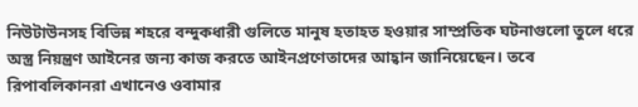নিউটাউনসহ বিভিন্ন শহরে বন্দুকধারী গুলিতে মানুষ হতাহত হওয়ার সাম্প্রতিক ঘটনাগুলো তুলে ধরে অস্ত্র নিয়ন্ত্রণ আইনের জন্য কাজ করতে আইনপ্রণেতাদের আহ্বান জানিয়েছেন। তবে রিপাবলিকানরা এখানেও ওবামার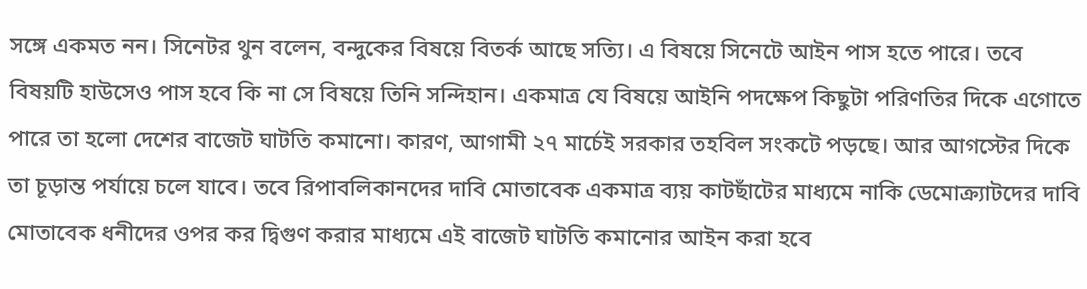সঙ্গে একমত নন। সিনেটর থুন বলেন, বন্দুকের বিষয়ে বিতর্ক আছে সত্যি। এ বিষয়ে সিনেটে আইন পাস হতে পারে। তবে বিষয়টি হাউসেও পাস হবে কি না সে বিষয়ে তিনি সন্দিহান। একমাত্র যে বিষয়ে আইনি পদক্ষেপ কিছুটা পরিণতির দিকে এগোতে পারে তা হলো দেশের বাজেট ঘাটতি কমানো। কারণ, আগামী ২৭ মার্চেই সরকার তহবিল সংকটে পড়ছে। আর আগস্টের দিকে তা চূড়ান্ত পর্যায়ে চলে যাবে। তবে রিপাবলিকানদের দাবি মোতাবেক একমাত্র ব্যয় কাটছাঁটের মাধ্যমে নাকি ডেমোক্র্যাটদের দাবি মোতাবেক ধনীদের ওপর কর দ্বিগুণ করার মাধ্যমে এই বাজেট ঘাটতি কমানোর আইন করা হবে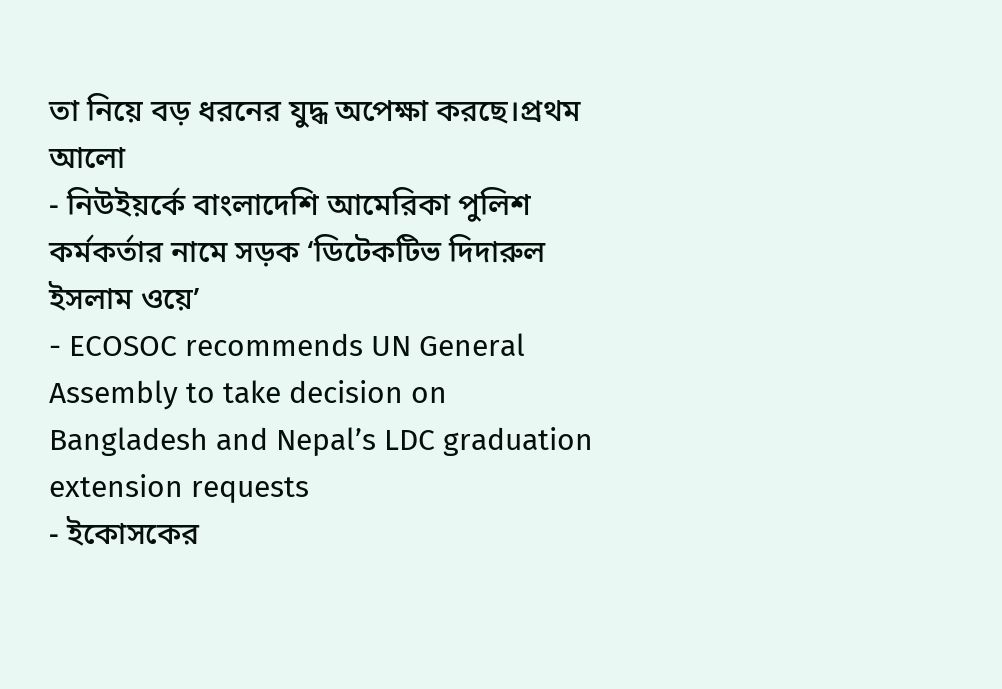তা নিয়ে বড় ধরনের যুদ্ধ অপেক্ষা করছে।প্রথম আলো
- নিউইয়র্কে বাংলাদেশি আমেরিকা পুলিশ কর্মকর্তার নামে সড়ক ‘ডিটেকটিভ দিদারুল ইসলাম ওয়ে’
- ECOSOC recommends UN General Assembly to take decision on Bangladesh and Nepal’s LDC graduation extension requests
- ইকোসকের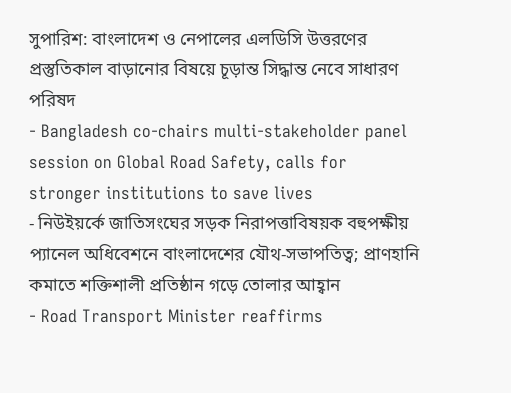সুপারিশ: বাংলাদেশ ও নেপালের এলডিসি উত্তরণের প্রস্তুতিকাল বাড়ানোর বিষয়ে চূড়ান্ত সিদ্ধান্ত নেবে সাধারণ পরিষদ
- Bangladesh co-chairs multi-stakeholder panel session on Global Road Safety, calls for stronger institutions to save lives
- নিউইয়র্কে জাতিসংঘের সড়ক নিরাপত্তাবিষয়ক বহুপক্ষীয় প্যানেল অধিবেশনে বাংলাদেশের যৌথ-সভাপতিত্ব; প্রাণহানি কমাতে শক্তিশালী প্রতিষ্ঠান গড়ে তোলার আহ্বান
- Road Transport Minister reaffirms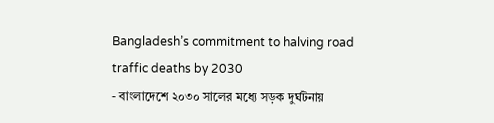Bangladesh’s commitment to halving road traffic deaths by 2030
- বাংলাদেশে ২০৩০ সালের মধ্যে সড়ক দুর্ঘটনায়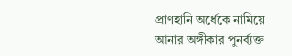প্রাণহানি অর্ধেকে নামিয়ে আনার অঙ্গীকার পুনর্ব্যক্ত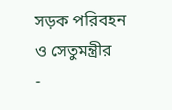সড়ক পরিবহন ও সেতুমন্ত্রীর
-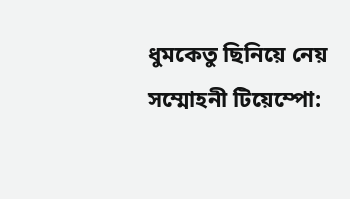ধুমকেতু ছিনিয়ে নেয় সম্মোহনী টিয়েম্পো: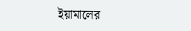ইয়ামালের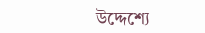উদ্দেশ্যে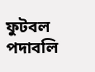ফুটবল পদাবলি